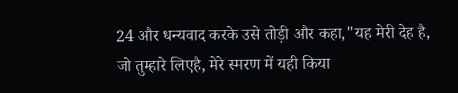24 और धन्यवाद करके उसे तोड़ी और कहा,"यह मेरी देह है, जो तुम्हारे लिएहै, मेरे स्मरण में यही किया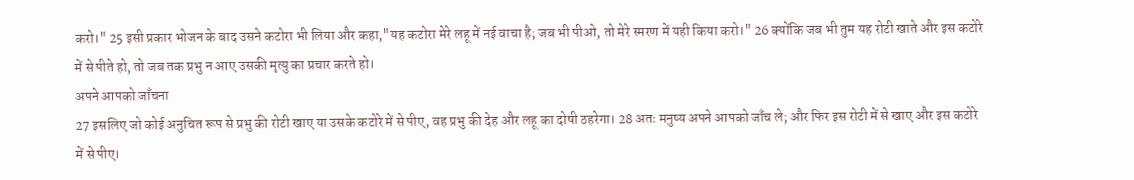करो।" 25 इसी प्रकार भोजन के बाद उसने कटोरा भी लिया और कहा,"यह कटोरा मेरे लहू में नई वाचा है; जब भी पीओ, तो मेरे स्मरण में यही किया करो।" 26 क्योंकि जब भी तुम यह रोटी खाते और इस कटोरे में से पीते हो, तो जब तक प्रभु न आए उसकी मृत्यु का प्रचार करते हो।
अपने आपको जाँचना
27 इसलिए जो कोई अनुचित रूप से प्रभु की रोटी खाए या उसके कटोरे में से पीए, वह प्रभु की देह और लहू का दोषी ठहरेगा। 28 अतः मनुष्य अपने आपको जाँच ले; और फिर इस रोटी में से खाए और इस कटोरे में से पीए।